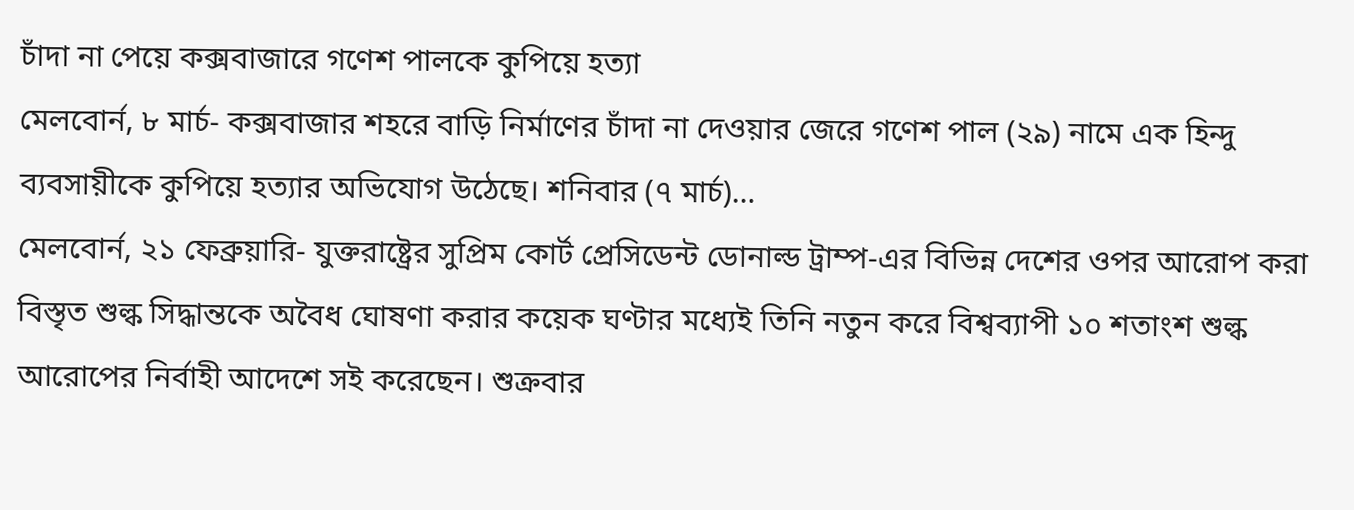চাঁদা না পেয়ে কক্সবাজারে গণেশ পালকে কুপিয়ে হত্যা
মেলবোর্ন, ৮ মার্চ- কক্সবাজার শহরে বাড়ি নির্মাণের চাঁদা না দেওয়ার জেরে গণেশ পাল (২৯) নামে এক হিন্দু ব্যবসায়ীকে কুপিয়ে হত্যার অভিযোগ উঠেছে। শনিবার (৭ মার্চ)…
মেলবোর্ন, ২১ ফেব্রুয়ারি- যুক্তরাষ্ট্রের সুপ্রিম কোর্ট প্রেসিডেন্ট ডোনাল্ড ট্রাম্প-এর বিভিন্ন দেশের ওপর আরোপ করা বিস্তৃত শুল্ক সিদ্ধান্তকে অবৈধ ঘোষণা করার কয়েক ঘণ্টার মধ্যেই তিনি নতুন করে বিশ্বব্যাপী ১০ শতাংশ শুল্ক আরোপের নির্বাহী আদেশে সই করেছেন। শুক্রবার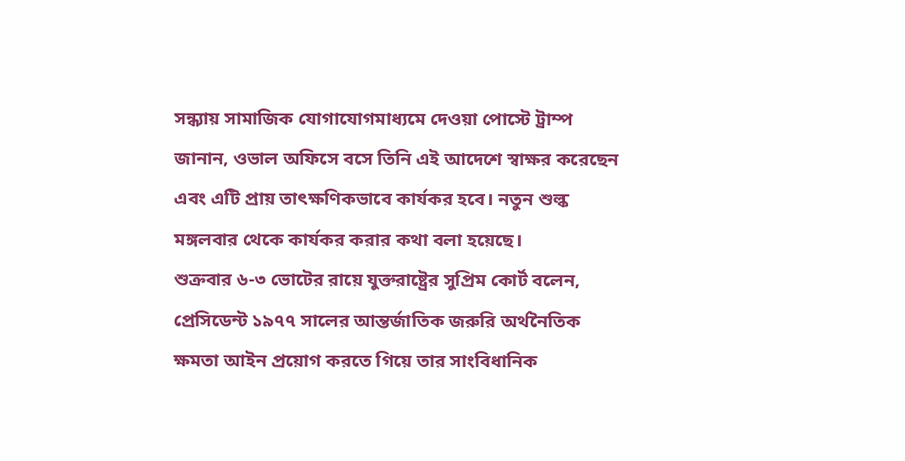সন্ধ্যায় সামাজিক যোগাযোগমাধ্যমে দেওয়া পোস্টে ট্রাম্প জানান, ওভাল অফিসে বসে তিনি এই আদেশে স্বাক্ষর করেছেন এবং এটি প্রায় তাৎক্ষণিকভাবে কার্যকর হবে। নতুন শুল্ক মঙ্গলবার থেকে কার্যকর করার কথা বলা হয়েছে।
শুক্রবার ৬-৩ ভোটের রায়ে যুক্তরাষ্ট্রের সুপ্রিম কোর্ট বলেন, প্রেসিডেন্ট ১৯৭৭ সালের আন্তর্জাতিক জরুরি অর্থনৈতিক ক্ষমতা আইন প্রয়োগ করতে গিয়ে তার সাংবিধানিক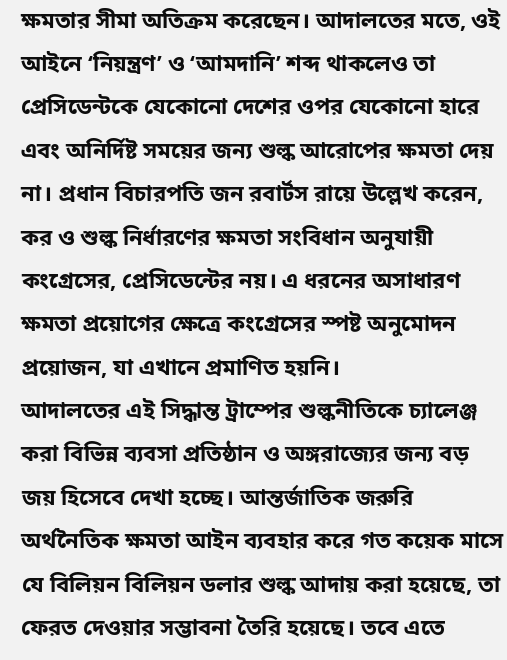ক্ষমতার সীমা অতিক্রম করেছেন। আদালতের মতে, ওই আইনে ‘নিয়ন্ত্রণ’ ও ‘আমদানি’ শব্দ থাকলেও তা প্রেসিডেন্টকে যেকোনো দেশের ওপর যেকোনো হারে এবং অনির্দিষ্ট সময়ের জন্য শুল্ক আরোপের ক্ষমতা দেয় না। প্রধান বিচারপতি জন রবার্টস রায়ে উল্লেখ করেন, কর ও শুল্ক নির্ধারণের ক্ষমতা সংবিধান অনুযায়ী কংগ্রেসের, প্রেসিডেন্টের নয়। এ ধরনের অসাধারণ ক্ষমতা প্রয়োগের ক্ষেত্রে কংগ্রেসের স্পষ্ট অনুমোদন প্রয়োজন, যা এখানে প্রমাণিত হয়নি।
আদালতের এই সিদ্ধান্ত ট্রাম্পের শুল্কনীতিকে চ্যালেঞ্জ করা বিভিন্ন ব্যবসা প্রতিষ্ঠান ও অঙ্গরাজ্যের জন্য বড় জয় হিসেবে দেখা হচ্ছে। আন্তর্জাতিক জরুরি অর্থনৈতিক ক্ষমতা আইন ব্যবহার করে গত কয়েক মাসে যে বিলিয়ন বিলিয়ন ডলার শুল্ক আদায় করা হয়েছে, তা ফেরত দেওয়ার সম্ভাবনা তৈরি হয়েছে। তবে এতে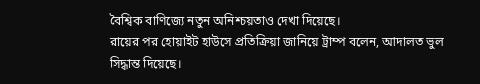বৈশ্বিক বাণিজ্যে নতুন অনিশ্চয়তাও দেখা দিয়েছে।
রায়ের পর হোয়াইট হাউসে প্রতিক্রিয়া জানিয়ে ট্রাম্প বলেন, আদালত ভুল সিদ্ধান্ত দিয়েছে।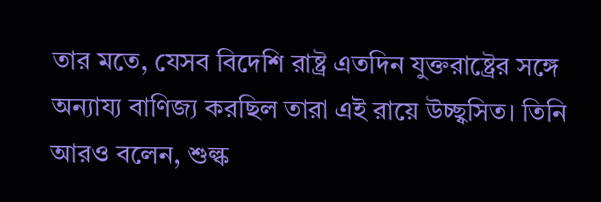তার মতে, যেসব বিদেশি রাষ্ট্র এতদিন যুক্তরাষ্ট্রের সঙ্গে অন্যায্য বাণিজ্য করছিল তারা এই রায়ে উচ্ছ্বসিত। তিনি আরও বলেন, শুল্ক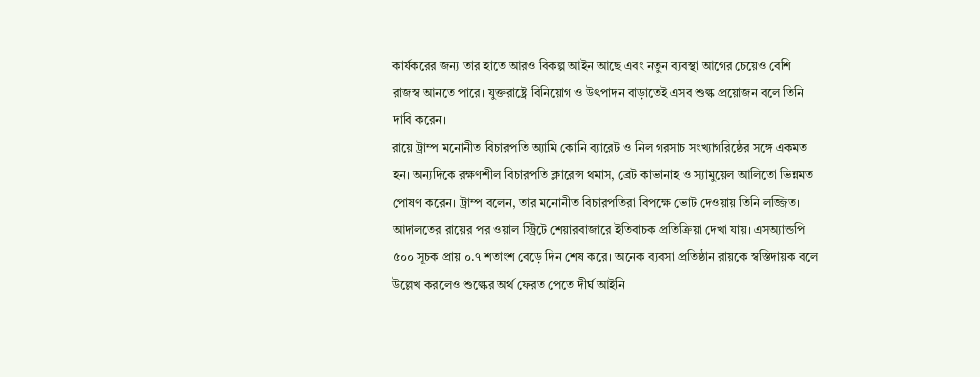কার্যকরের জন্য তার হাতে আরও বিকল্প আইন আছে এবং নতুন ব্যবস্থা আগের চেয়েও বেশি রাজস্ব আনতে পারে। যুক্তরাষ্ট্রে বিনিয়োগ ও উৎপাদন বাড়াতেই এসব শুল্ক প্রয়োজন বলে তিনি দাবি করেন।
রায়ে ট্রাম্প মনোনীত বিচারপতি অ্যামি কোনি ব্যারেট ও নিল গরসাচ সংখ্যাগরিষ্ঠের সঙ্গে একমত হন। অন্যদিকে রক্ষণশীল বিচারপতি ক্লারেন্স থমাস, ব্রেট কাভানাহ ও স্যামুয়েল আলিতো ভিন্নমত পোষণ করেন। ট্রাম্প বলেন, তার মনোনীত বিচারপতিরা বিপক্ষে ভোট দেওয়ায় তিনি লজ্জিত।
আদালতের রায়ের পর ওয়াল স্ট্রিটে শেয়ারবাজারে ইতিবাচক প্রতিক্রিয়া দেখা যায়। এসঅ্যান্ডপি ৫০০ সূচক প্রায় ০.৭ শতাংশ বেড়ে দিন শেষ করে। অনেক ব্যবসা প্রতিষ্ঠান রায়কে স্বস্তিদায়ক বলে উল্লেখ করলেও শুল্কের অর্থ ফেরত পেতে দীর্ঘ আইনি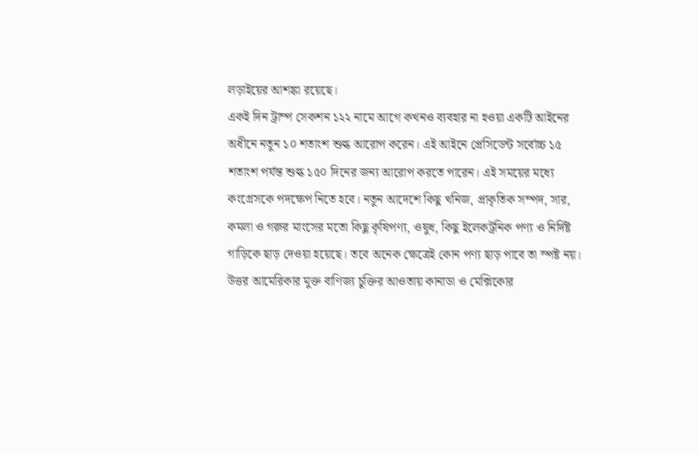লড়াইয়ের আশঙ্কা রয়েছে।
একই দিন ট্রাম্প সেকশন ১২২ নামে আগে কখনও ব্যবহার না হওয়া একটি আইনের অধীনে নতুন ১০ শতাংশ শুল্ক আরোপ করেন। এই আইনে প্রেসিডেন্ট সর্বোচ্চ ১৫ শতাংশ পর্যন্ত শুল্ক ১৫০ দিনের জন্য আরোপ করতে পারেন। এই সময়ের মধ্যে কংগ্রেসকে পদক্ষেপ নিতে হবে। নতুন আদেশে কিছু খনিজ, প্রাকৃতিক সম্পদ, সার, কমলা ও গরুর মাংসের মতো কিছু কৃষিপণ্য, ওষুধ, কিছু ইলেকট্রনিক পণ্য ও নির্দিষ্ট গাড়িকে ছাড় দেওয়া হয়েছে। তবে অনেক ক্ষেত্রেই কোন পণ্য ছাড় পাবে তা স্পষ্ট নয়।
উত্তর আমেরিকার মুক্ত বাণিজ্য চুক্তির আওতায় কানাডা ও মেক্সিকোর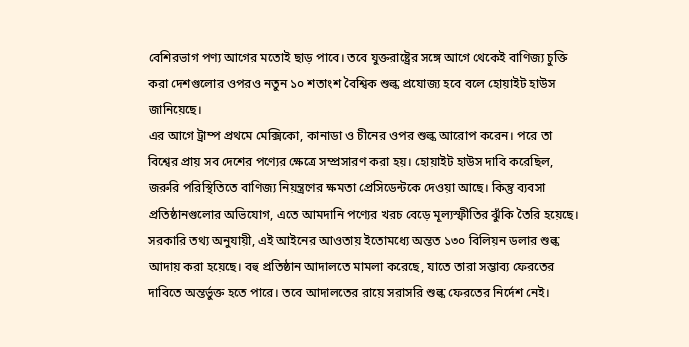বেশিরভাগ পণ্য আগের মতোই ছাড় পাবে। তবে যুক্তরাষ্ট্রের সঙ্গে আগে থেকেই বাণিজ্য চুক্তি করা দেশগুলোর ওপরও নতুন ১০ শতাংশ বৈশ্বিক শুল্ক প্রযোজ্য হবে বলে হোয়াইট হাউস জানিয়েছে।
এর আগে ট্রাম্প প্রথমে মেক্সিকো, কানাডা ও চীনের ওপর শুল্ক আরোপ করেন। পরে তা বিশ্বের প্রায় সব দেশের পণ্যের ক্ষেত্রে সম্প্রসারণ করা হয়। হোয়াইট হাউস দাবি করেছিল, জরুরি পরিস্থিতিতে বাণিজ্য নিয়ন্ত্রণের ক্ষমতা প্রেসিডেন্টকে দেওয়া আছে। কিন্তু ব্যবসা প্রতিষ্ঠানগুলোর অভিযোগ, এতে আমদানি পণ্যের খরচ বেড়ে মূল্যস্ফীতির ঝুঁকি তৈরি হয়েছে।
সরকারি তথ্য অনুযায়ী, এই আইনের আওতায় ইতোমধ্যে অন্তত ১৩০ বিলিয়ন ডলার শুল্ক আদায় করা হয়েছে। বহু প্রতিষ্ঠান আদালতে মামলা করেছে, যাতে তারা সম্ভাব্য ফেরতের দাবিতে অন্তর্ভুক্ত হতে পারে। তবে আদালতের রায়ে সরাসরি শুল্ক ফেরতের নির্দেশ নেই।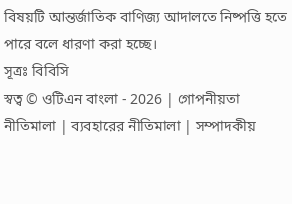বিষয়টি আন্তর্জাতিক বাণিজ্য আদালতে নিষ্পত্তি হতে পারে বলে ধারণা করা হচ্ছে।
সূত্রঃ বিবিসি
স্বত্ব © ওটিএন বাংলা - 2026 | গোপনীয়তা নীতিমালা | ব্যবহারের নীতিমালা | সম্পাদকীয়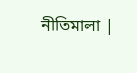নীতিমালা |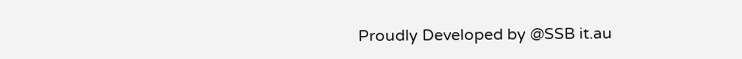Proudly Developed by @SSB it.au